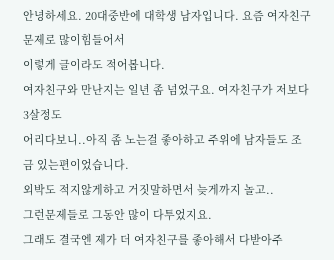안녕하세요. 20대중반에 대학생 남자입니다. 요즘 여자친구 문제로 많이힘들어서
이렇게 글이라도 적어봅니다.
여자친구와 만난지는 일년 좀 넘었구요. 여자친구가 저보다 3살정도
어리다보니..아직 좀 노는걸 좋아하고 주위에 남자들도 조금 있는편이었습니다.
외박도 적지않게하고 거짓말하면서 늦게까지 놀고..
그런문제들로 그동안 많이 다투었지요.
그래도 결국엔 제가 더 여자친구를 좋아해서 다받아주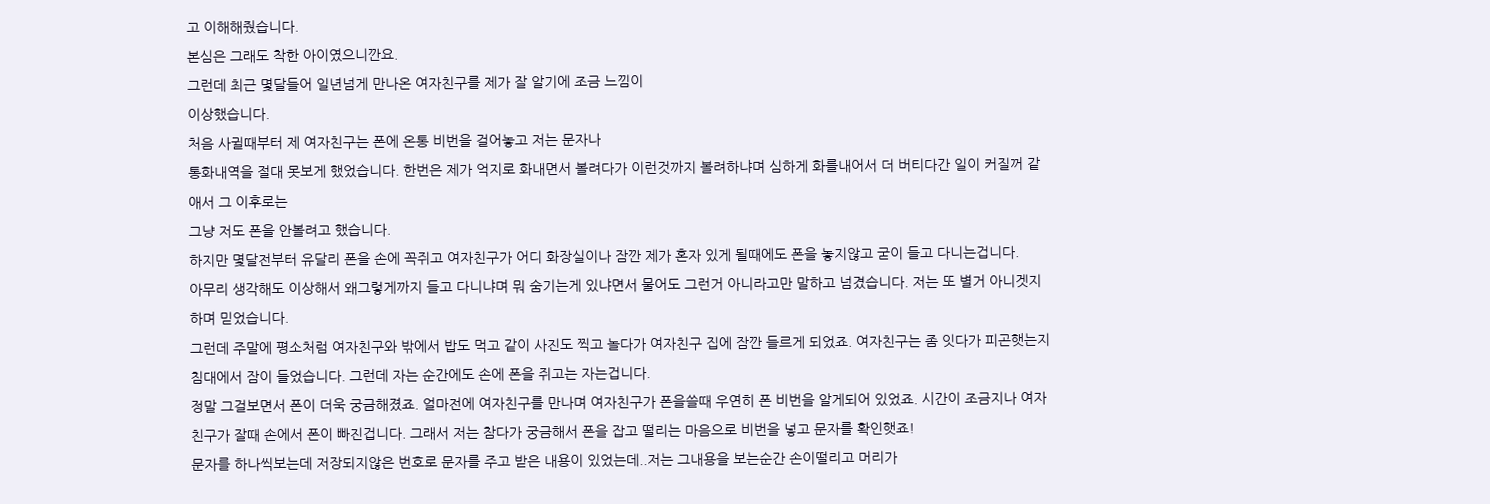고 이해해줬습니다.
본심은 그래도 착한 아이였으니깐요.
그런데 최근 몇달들어 일년넘게 만나온 여자친구를 제가 잘 알기에 조금 느낌이
이상했습니다.
처음 사귈때부터 제 여자친구는 폰에 온통 비번을 걸어놓고 저는 문자나
통화내역을 절대 못보게 했었습니다. 한번은 제가 억지로 화내면서 볼려다가 이런것까지 볼려하냐며 심하게 화를내어서 더 버티다간 일이 커질꺼 같애서 그 이후로는
그냥 저도 폰을 안볼려고 했습니다.
하지만 몇달전부터 유달리 폰을 손에 꼭쥐고 여자친구가 어디 화장실이나 잠깐 제가 혼자 있게 될때에도 폰을 놓지않고 굳이 들고 다니는겁니다.
아무리 생각해도 이상해서 왜그렇게까지 들고 다니냐며 뭐 숨기는게 있냐면서 물어도 그런거 아니라고만 말하고 넘겼습니다. 저는 또 별거 아니겟지하며 믿었습니다.
그런데 주말에 평소처럼 여자친구와 밖에서 밥도 먹고 같이 사진도 찍고 놀다가 여자친구 집에 잠깐 들르게 되었죠. 여자친구는 좀 잇다가 피곤햇는지 침대에서 잠이 들었습니다. 그런데 자는 순간에도 손에 폰을 쥐고는 자는겁니다.
정말 그걸보면서 폰이 더욱 궁금해졌죠. 얼마전에 여자친구를 만나며 여자친구가 폰을쓸때 우연히 폰 비번을 알게되어 있었죠. 시간이 조금지나 여자친구가 잘때 손에서 폰이 빠진겁니다. 그래서 저는 참다가 궁금해서 폰을 잡고 떨리는 마음으로 비번을 넣고 문자를 확인햇죠!
문자를 하나씩보는데 저장되지않은 번호로 문자를 주고 받은 내용이 있었는데..저는 그내용을 보는순간 손이떨리고 머리가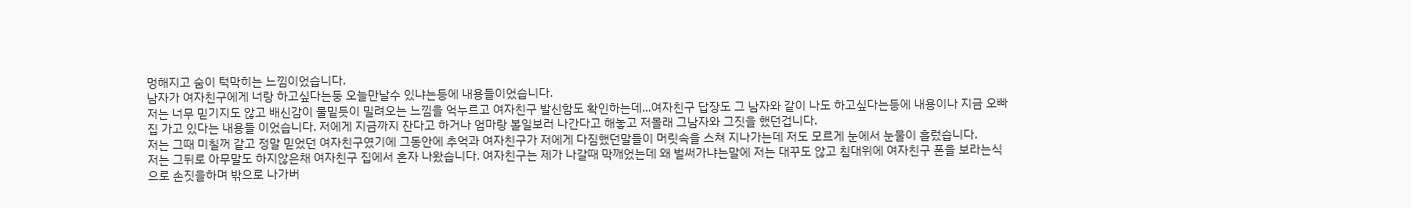멍해지고 숨이 턱막히는 느낌이었습니다.
남자가 여자친구에게 너랑 하고싶다는둥 오늘만날수 있냐는등에 내용들이었습니다.
저는 너무 믿기지도 않고 배신감이 물밑듯이 밀려오는 느낌을 억누르고 여자친구 발신함도 확인하는데...여자친구 답장도 그 남자와 같이 나도 하고싶다는등에 내용이나 지금 오빠집 가고 있다는 내용들 이었습니다. 저에게 지금까지 잔다고 하거나 엄마랑 볼일보러 나간다고 해놓고 저몰래 그남자와 그짓을 했던겁니다.
저는 그때 미칠꺼 같고 정말 믿었던 여자친구였기에 그동안에 추억과 여자친구가 저에게 다짐했던말들이 머릿속을 스쳐 지나가는데 저도 모르게 눈에서 눈물이 흘렀습니다.
저는 그뒤로 아무말도 하지않은채 여자친구 집에서 혼자 나왔습니다. 여자친구는 제가 나갈때 막깨었는데 왜 벌써가냐는말에 저는 대꾸도 않고 침대위에 여자친구 폰을 보라는식으로 손짓을하며 밖으로 나가버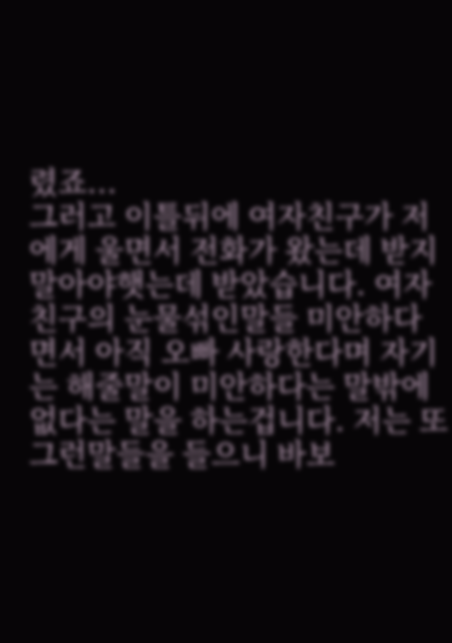렸죠...
그러고 이틀뒤에 여자친구가 저에게 울면서 전화가 왔는데 받지말아야햇는데 받았습니다. 여자친구의 눈물섞인말들 미안하다면서 아직 오빠 사랑한다며 자기는 해줄말이 미안하다는 말밖에 없다는 말을 하는겁니다. 저는 또 그런말들을 들으니 바보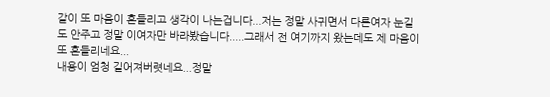같이 또 마음이 흔들리고 생각이 나는겁니다...저는 정말 사귀면서 다른여자 눈길도 안주고 정말 이여자만 바라봤습니다.....그래서 전 여기까지 왔는데도 제 마음이 또 흔들리네요...
내용이 엄청 길어져버렷네요...정말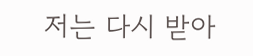저는 다시 받아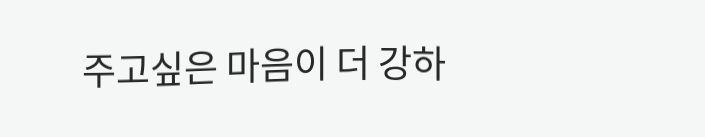주고싶은 마음이 더 강하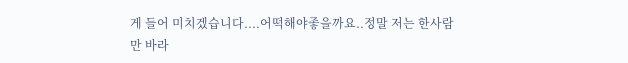게 들어 미치겠습니다....어떡해야좋을까요..정말 저는 한사람만 바라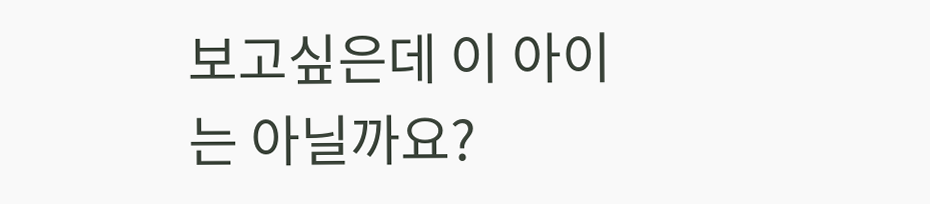보고싶은데 이 아이는 아닐까요?